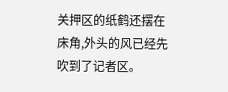关押区的纸鹤还摆在床角,外头的风已经先吹到了记者区。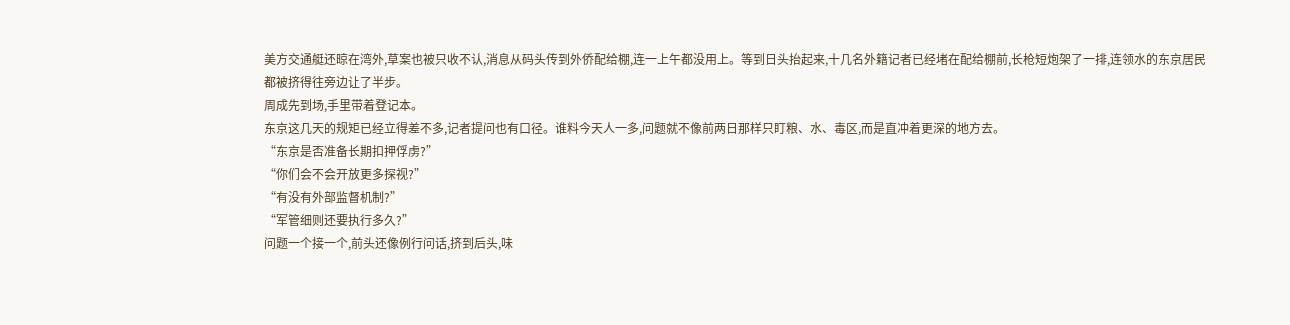美方交通艇还晾在湾外,草案也被只收不认,消息从码头传到外侨配给棚,连一上午都没用上。等到日头抬起来,十几名外籍记者已经堵在配给棚前,长枪短炮架了一排,连领水的东京居民都被挤得往旁边让了半步。
周成先到场,手里带着登记本。
东京这几天的规矩已经立得差不多,记者提问也有口径。谁料今天人一多,问题就不像前两日那样只盯粮、水、毒区,而是直冲着更深的地方去。
“东京是否准备长期扣押俘虏?”
“你们会不会开放更多探视?”
“有没有外部监督机制?”
“军管细则还要执行多久?”
问题一个接一个,前头还像例行问话,挤到后头,味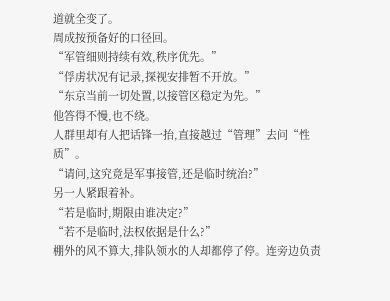道就全变了。
周成按预备好的口径回。
“军管细则持续有效,秩序优先。”
“俘虏状况有记录,探视安排暂不开放。”
“东京当前一切处置,以接管区稳定为先。”
他答得不慢,也不绕。
人群里却有人把话锋一抬,直接越过“管理”去问“性质”。
“请问,这究竟是军事接管,还是临时统治?”
另一人紧跟着补。
“若是临时,期限由谁决定?”
“若不是临时,法权依据是什么?”
棚外的风不算大,排队领水的人却都停了停。连旁边负责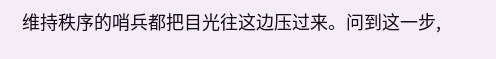维持秩序的哨兵都把目光往这边压过来。问到这一步,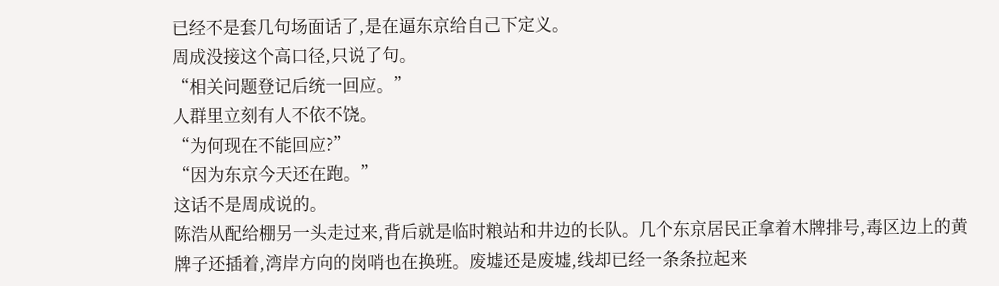已经不是套几句场面话了,是在逼东京给自己下定义。
周成没接这个高口径,只说了句。
“相关问题登记后统一回应。”
人群里立刻有人不依不饶。
“为何现在不能回应?”
“因为东京今天还在跑。”
这话不是周成说的。
陈浩从配给棚另一头走过来,背后就是临时粮站和井边的长队。几个东京居民正拿着木牌排号,毒区边上的黄牌子还插着,湾岸方向的岗哨也在换班。废墟还是废墟,线却已经一条条拉起来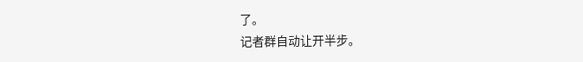了。
记者群自动让开半步。